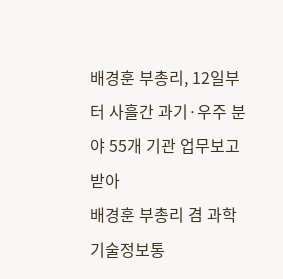배경훈 부총리, 12일부터 사흘간 과기·우주 분야 55개 기관 업무보고 받아
배경훈 부총리 겸 과학기술정보통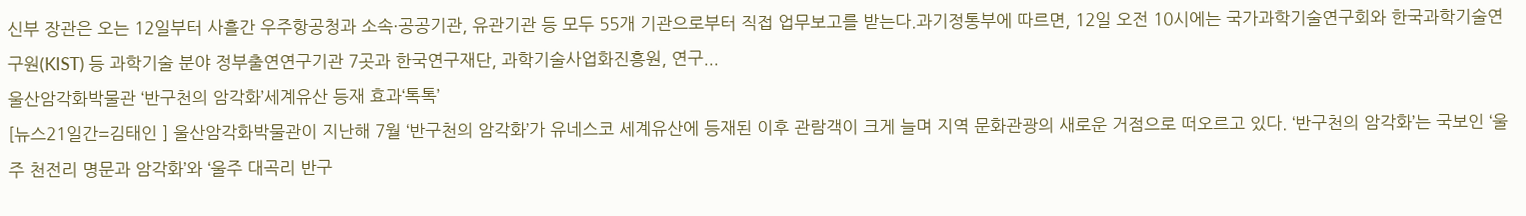신부 장관은 오는 12일부터 사흘간 우주항공청과 소속·공공기관, 유관기관 등 모두 55개 기관으로부터 직접 업무보고를 받는다.과기정통부에 따르면, 12일 오전 10시에는 국가과학기술연구회와 한국과학기술연구원(KIST) 등 과학기술 분야 정부출연연구기관 7곳과 한국연구재단, 과학기술사업화진흥원, 연구...
울산암각화박물관 ‘반구천의 암각화’세계유산 등재 효과‘톡톡’
[뉴스21일간=김태인 ] 울산암각화박물관이 지난해 7월 ‘반구천의 암각화’가 유네스코 세계유산에 등재된 이후 관람객이 크게 늘며 지역 문화관광의 새로운 거점으로 떠오르고 있다. ‘반구천의 암각화’는 국보인 ‘울주 천전리 명문과 암각화’와 ‘울주 대곡리 반구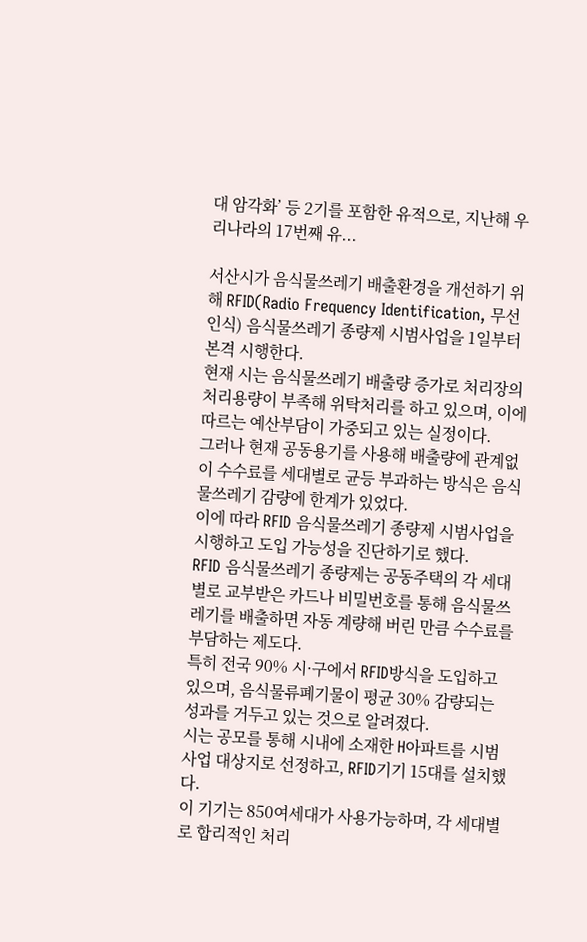대 암각화’ 등 2기를 포함한 유적으로, 지난해 우리나라의 17번째 유...

서산시가 음식물쓰레기 배출환경을 개선하기 위해 RFID(Radio Frequency Identification, 무선인식) 음식물쓰레기 종량제 시범사업을 1일부터 본격 시행한다.
현재 시는 음식물쓰레기 배출량 증가로 처리장의 처리용량이 부족해 위탁처리를 하고 있으며, 이에 따르는 예산부담이 가중되고 있는 실정이다.
그러나 현재 공동용기를 사용해 배출량에 관계없이 수수료를 세대별로 균등 부과하는 방식은 음식물쓰레기 감량에 한계가 있었다.
이에 따라 RFID 음식물쓰레기 종량제 시범사업을 시행하고 도입 가능성을 진단하기로 했다.
RFID 음식물쓰레기 종량제는 공동주택의 각 세대별로 교부받은 카드나 비밀번호를 통해 음식물쓰레기를 배출하면 자동 계량해 버린 만큼 수수료를 부담하는 제도다.
특히 전국 90% 시·구에서 RFID방식을 도입하고 있으며, 음식물류폐기물이 평균 30% 감량되는 성과를 거두고 있는 것으로 알려졌다.
시는 공모를 통해 시내에 소재한 H아파트를 시범사업 대상지로 선정하고, RFID기기 15대를 설치했다.
이 기기는 850여세대가 사용가능하며, 각 세대별로 합리적인 처리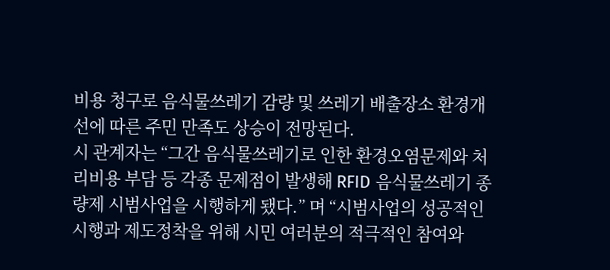비용 청구로 음식물쓰레기 감량 및 쓰레기 배출장소 환경개선에 따른 주민 만족도 상승이 전망된다.
시 관계자는 “그간 음식물쓰레기로 인한 환경오염문제와 처리비용 부담 등 각종 문제점이 발생해 RFID 음식물쓰레기 종량제 시범사업을 시행하게 됐다.” 며 “시범사업의 성공적인 시행과 제도정착을 위해 시민 여러분의 적극적인 참여와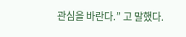관심을 바란다.” 고 말했다.